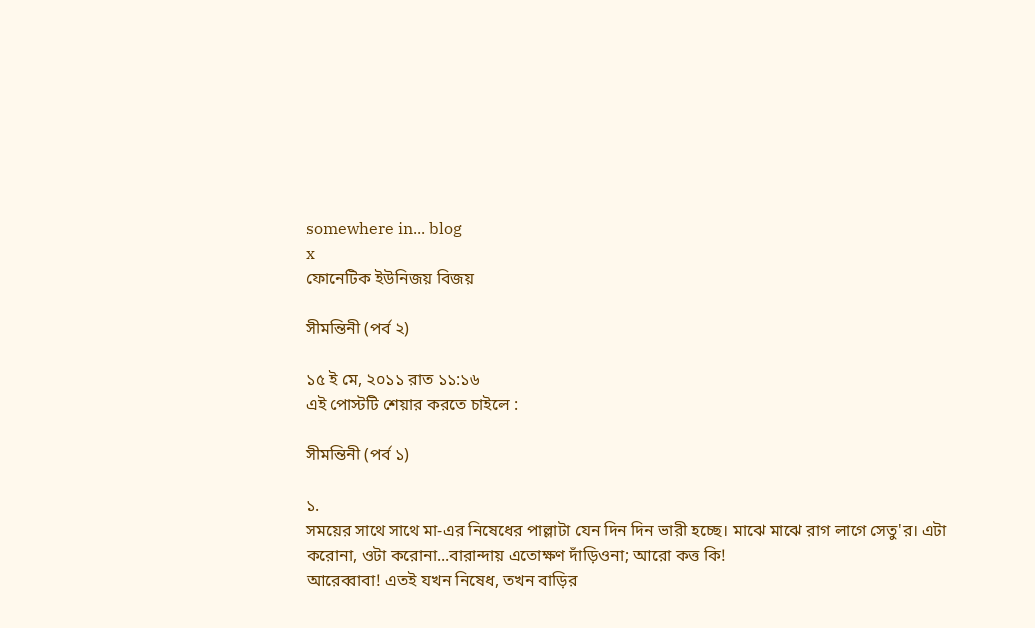somewhere in... blog
x
ফোনেটিক ইউনিজয় বিজয়

সীমন্তিনী (পর্ব ২)

১৫ ই মে, ২০১১ রাত ১১:১৬
এই পোস্টটি শেয়ার করতে চাইলে :

সীমন্তিনী (পর্ব ১)

১.
সময়ের সাথে সাথে মা-এর নিষেধের পাল্লাটা যেন দিন দিন ভারী হচ্ছে। মাঝে মাঝে রাগ লাগে সেতু'র। এটা করোনা, ওটা করোনা...বারান্দায় এতোক্ষণ দাঁড়িওনা; আরো কত্ত কি!
আরেব্বাবা! এতই যখন নিষেধ, তখন বাড়ির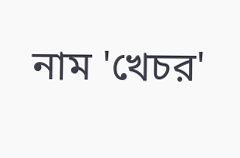নাম 'খেচর'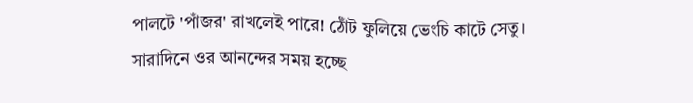পালটে 'পাঁজর' রাখলেই পারে! ঠোঁট ফুলিয়ে ভেংচি কাটে সেতু।
সারাদিনে ওর আনন্দের সময় হচ্ছে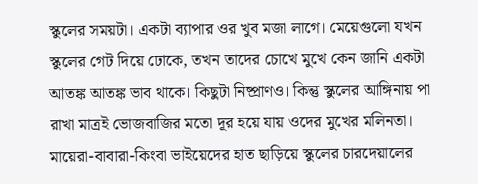স্কুলের সময়টা। একটা ব্যাপার ওর খুব মজা লাগে। মেয়েগুলো যখন স্কুলের গেট দিয়ে ঢোকে, তখন তাদের চোখে মুখে কেন জানি একটা আতঙ্ক আতঙ্ক ভাব থাকে। কিছুটা নিষ্প্রাণও। কিন্তু স্কুলের আঙ্গিনায় পা রাখা মাত্রই ভোজবাজির মতো দূর হয়ে যায় ওদের মুখের মলিনতা। মায়েরা-বাবারা-কিংবা ভাইয়েদের হাত ছাড়িয়ে স্কুলের চারদেয়ালের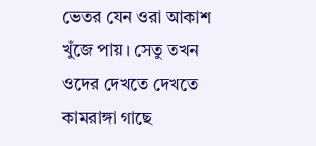ভেতর যেন ওরা আকাশ খুঁজে পায়। সেতু তখন ওদের দেখতে দেখতে কামরাঙ্গা গাছে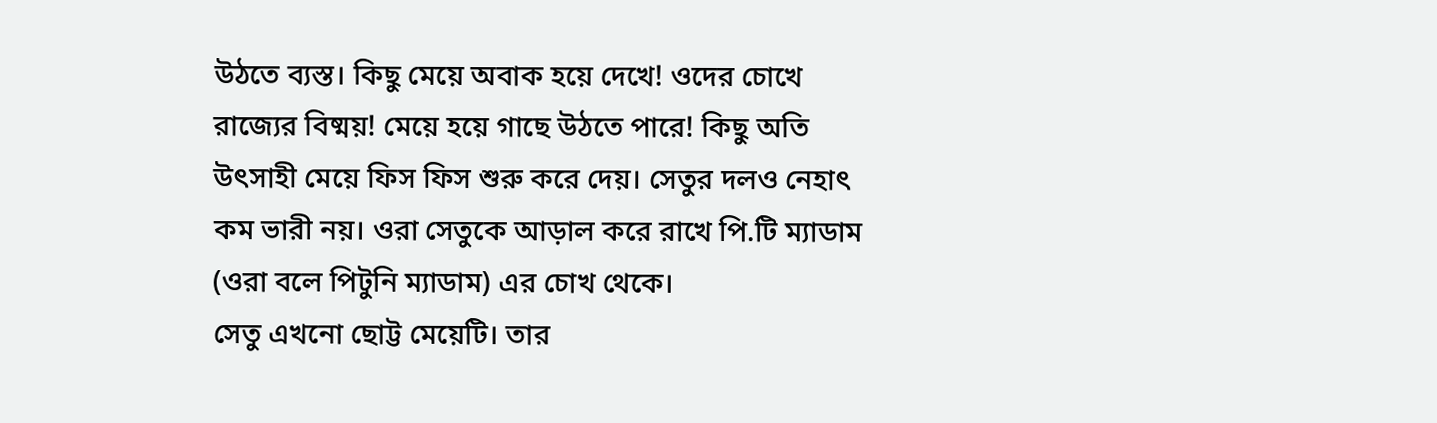উঠতে ব্যস্ত। কিছু মেয়ে অবাক হয়ে দেখে! ওদের চোখে রাজ্যের বিষ্ময়! মেয়ে হয়ে গাছে উঠতে পারে! কিছু অতি উৎসাহী মেয়ে ফিস ফিস শুরু করে দেয়। সেতুর দলও নেহাৎ কম ভারী নয়। ওরা সেতুকে আড়াল করে রাখে পি.টি ম্যাডাম (ওরা বলে পিটুনি ম্যাডাম) এর চোখ থেকে।
সেতু এখনো ছোট্ট মেয়েটি। তার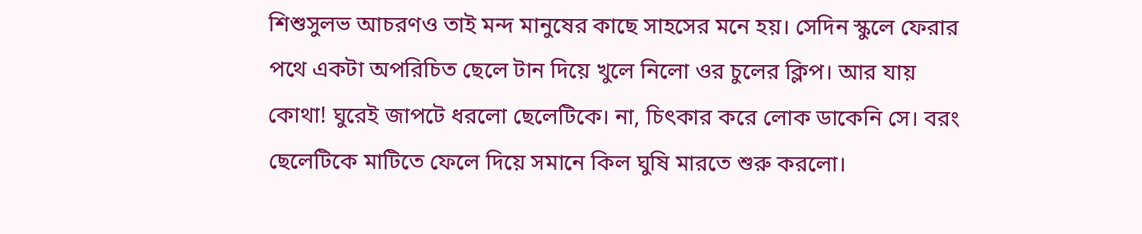শিশুসুলভ আচরণও তাই মন্দ মানুষের কাছে সাহসের মনে হয়। সেদিন স্কুলে ফেরার পথে একটা অপরিচিত ছেলে টান দিয়ে খুলে নিলো ওর চুলের ক্লিপ। আর যায় কোথা! ঘুরেই জাপটে ধরলো ছেলেটিকে। না, চিৎকার করে লোক ডাকেনি সে। বরং ছেলেটিকে মাটিতে ফেলে দিয়ে সমানে কিল ঘুষি মারতে শুরু করলো।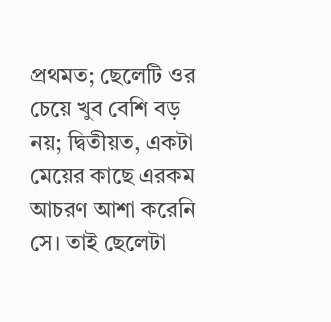প্রথমত; ছেলেটি ওর চেয়ে খুব বেশি বড় নয়; দ্বিতীয়ত, একটা মেয়ের কাছে এরকম আচরণ আশা করেনি সে। তাই ছেলেটা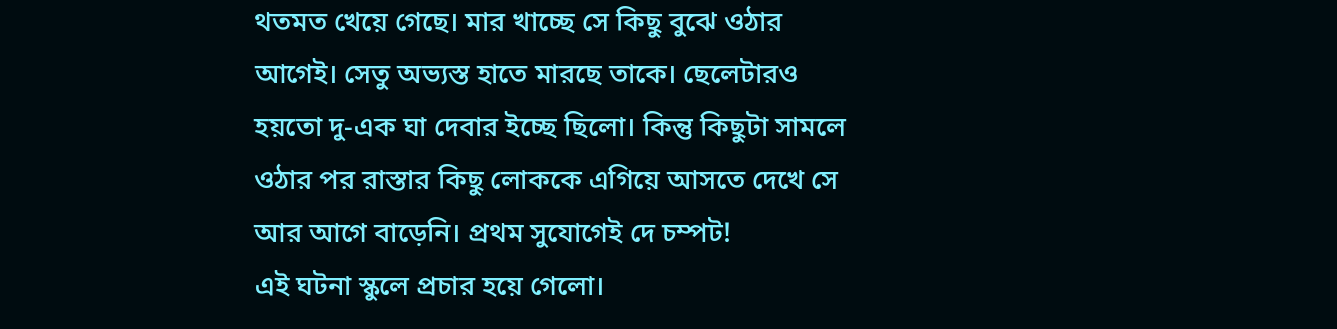থতমত খেয়ে গেছে। মার খাচ্ছে সে কিছু বুঝে ওঠার আগেই। সেতু অভ্যস্ত হাতে মারছে তাকে। ছেলেটারও হয়তো দু-এক ঘা দেবার ইচ্ছে ছিলো। কিন্তু কিছুটা সামলে ওঠার পর রাস্তার কিছু লোককে এগিয়ে আসতে দেখে সে আর আগে বাড়েনি। প্রথম সুযোগেই দে চম্পট!
এই ঘটনা স্কুলে প্রচার হয়ে গেলো।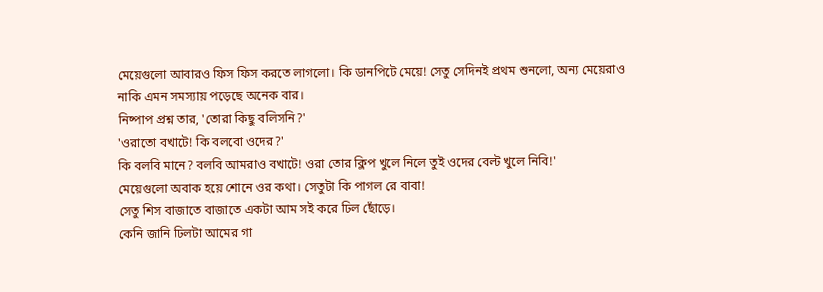মেয়েগুলো আবারও ফিস ফিস করতে লাগলো। কি ডানপিটে মেয়ে! সেতু সেদিনই প্রথম শুনলো, অন্য মেয়েরাও নাকি এমন সমস্যায় পড়েছে অনেক বার।
নিষ্পাপ প্রশ্ন তার, 'তোরা কিছু বলিসনি?'
'ওরাতো বখাটে! কি বলবো ওদের?'
কি বলবি মানে? বলবি আমরাও বখাটে! ওরা তোর ক্লিপ খুলে নিলে তুই ওদের বেল্ট খুলে নিবি!'
মেয়েগুলো অবাক হয়ে শোনে ওর কথা। সেতুটা কি পাগল রে বাবা!
সেতু শিস বাজাতে বাজাতে একটা আম সই করে ঢিল ছোঁড়ে।
কেনি জানি ঢিলটা আমের গা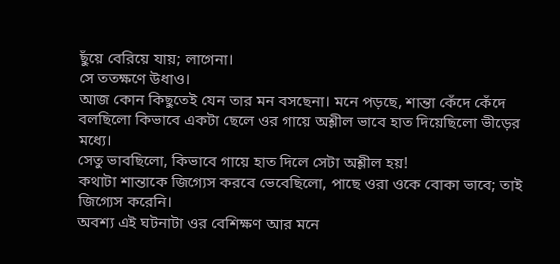ছুঁয়ে বেরিয়ে যায়; লাগেনা।
সে ততক্ষণে উধাও।
আজ কোন কিছুতেই যেন তার মন বসছেনা। মনে পড়ছে, শান্তা কেঁদে কেঁদে বলছিলো কিভাবে একটা ছেলে ওর গায়ে অশ্লীল ভাবে হাত দিয়েছিলো ভীড়ের মধ্যে।
সেতু ভাবছিলো, কিভাবে গায়ে হাত দিলে সেটা অশ্লীল হয়!
কথাটা শান্তাকে জিগ্যেস করবে ভেবেছিলো, পাছে ওরা ওকে বোকা ভাবে; তাই জিগ্যেস করেনি।
অবশ্য এই ঘটনাটা ওর বেশিক্ষণ আর মনে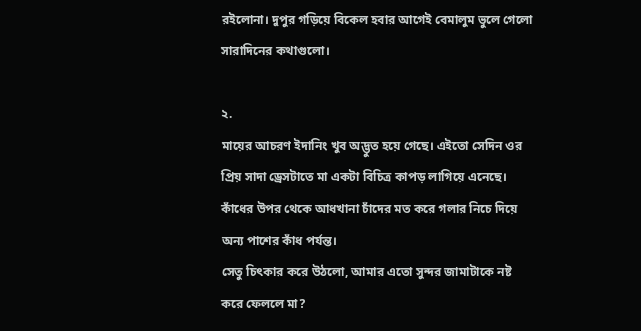রইলোনা। দুপুর গড়িয়ে বিকেল হবার আগেই বেমালুম ভুলে গেলো সারাদিনের কথাগুলো।

২.
মায়ের আচরণ ইদানিং খুব অদ্ভুত হয়ে গেছে। এইতো সেদিন ওর প্রিয় সাদা ড্রেসটাতে মা একটা বিচিত্র কাপড় লাগিয়ে এনেছে। কাঁধের উপর থেকে আধখানা চাঁদের মত করে গলার নিচে দিয়ে অন্য পাশের কাঁধ পর্যন্ত।
সেতু চিৎকার করে উঠলো, আমার এতো সুন্দর জামাটাকে নষ্ট করে ফেললে মা?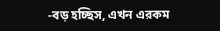-বড় হচ্ছিস, এখন এরকম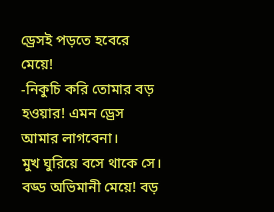ড্রেসই পড়তে হবেরে মেয়ে!
-নিকুচি করি তোমার বড় হওয়ার! এমন ড্রেস আমার লাগবেনা।
মুখ ঘুরিয়ে বসে থাকে সে। বড্ড অভিমানী মেয়ে! বড়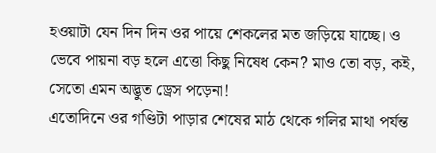হওয়াটা যেন দিন দিন ওর পায়ে শেকলের মত জড়িয়ে যাচ্ছে। ও ভেবে পায়না বড় হলে এত্তো কিছু নিষেধ কেন? মাও তো বড়, কই, সেতো এমন অদ্ভুত ড্রেস পড়েনা!
এতোদিনে ওর গণ্ডিটা পাড়ার শেষের মাঠ থেকে গলির মাথা পর্যন্ত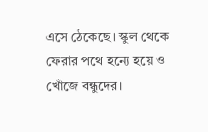এসে ঠেকেছে। স্কুল থেকে ফেরার পথে হন্যে হয়ে ও খোঁজে বন্ধুদের।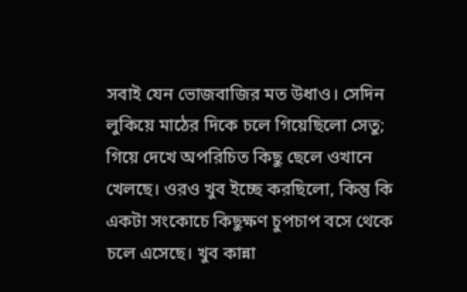সবাই যেন ভোজবাজির মত উধাও। সেদিন লুকিয়ে মাঠের দিকে চলে গিয়েছিলো সেতু; গিয়ে দেখে অপরিচিত কিছু ছেলে ওখানে খেলছে। ওরও খুব ইচ্ছে করছিলো, কিন্তু কি একটা সংকোচে কিছুক্ষণ চুপচাপ বসে থেকে চলে এসেছে। খুব কান্না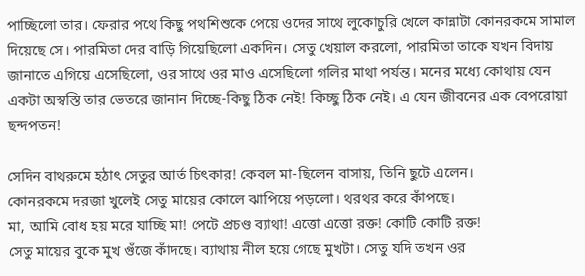পাচ্ছিলো তার। ফেরার পথে কিছু পথশিশুকে পেয়ে ওদের সাথে লুকোচুরি খেলে কান্নাটা কোনরকমে সামাল দিয়েছে সে। পারমিতা দের বাড়ি গিয়েছিলো একদিন। সেতু খেয়াল করলো, পারমিতা তাকে যখন বিদায় জানাতে এগিয়ে এসেছিলো, ওর সাথে ওর মাও এসেছিলো গলির মাথা পর্যন্ত। মনের মধ্যে কোথায় যেন একটা অস্বস্তি তার ভেতরে জানান দিচ্ছে-কিছু ঠিক নেই! কিচ্ছু ঠিক নেই। এ যেন জীবনের এক বেপরোয়া ছন্দপতন!

সেদিন বাথরুমে হঠাৎ সেতুর আর্ত চিৎকার! কেবল মা-ছিলেন বাসায়, তিনি ছুটে এলেন।
কোনরকমে দরজা খুলেই সেতু মায়ের কোলে ঝাপিয়ে পড়লো। থরথর করে কাঁপছে।
মা, আমি বোধ হয় মরে যাচ্ছি মা! পেটে প্রচণ্ড ব্যাথা! এত্তো এত্তো রক্ত! কোটি কোটি রক্ত!
সেতু মায়ের বুকে মুখ গুঁজে কাঁদছে। ব্যাথায় নীল হয়ে গেছে মুখটা। সেতু যদি তখন ওর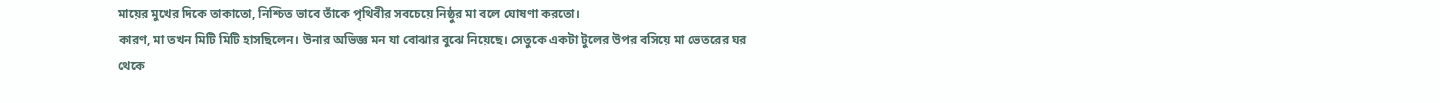মায়ের মুখের দিকে তাকাতো, নিশ্চিত ভাবে তাঁকে পৃথিবীর সবচেয়ে নিষ্ঠুর মা বলে ঘোষণা করতো।
কারণ, মা তখন মিটি মিটি হাসছিলেন। উনার অভিজ্ঞ মন যা বোঝার বুঝে নিয়েছে। সেতুকে একটা টুলের উপর বসিয়ে মা ভেতরের ঘর থেকে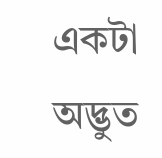একটা অদ্ভুত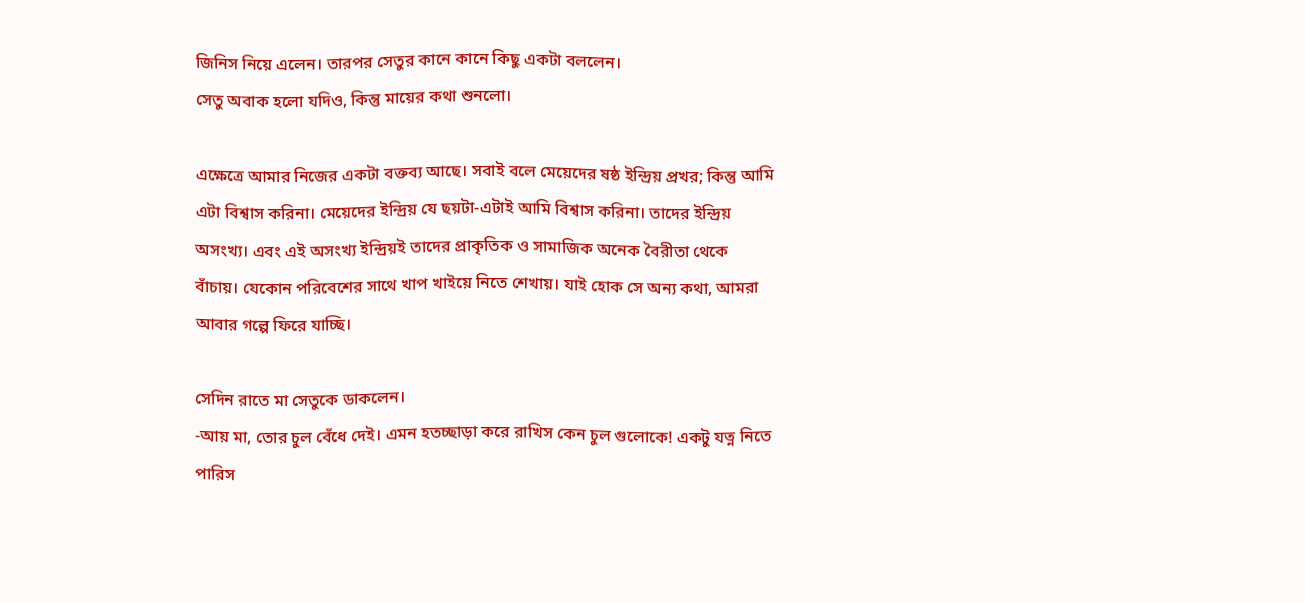জিনিস নিয়ে এলেন। তারপর সেতুর কানে কানে কিছু একটা বললেন।
সেতু অবাক হলো যদিও, কিন্তু মায়ের কথা শুনলো।

এক্ষেত্রে আমার নিজের একটা বক্তব্য আছে। সবাই বলে মেয়েদের ষষ্ঠ ইন্দ্রিয় প্রখর; কিন্তু আমি এটা বিশ্বাস করিনা। মেয়েদের ইন্দ্রিয় যে ছয়টা-এটাই আমি বিশ্বাস করিনা। তাদের ইন্দ্রিয় অসংখ্য। এবং এই অসংখ্য ইন্দ্রিয়ই তাদের প্রাকৃতিক ও সামাজিক অনেক বৈরীতা থেকে বাঁচায়। যেকোন পরিবেশের সাথে খাপ খাইয়ে নিতে শেখায়। যাই হোক সে অন্য কথা, আমরা আবার গল্পে ফিরে যাচ্ছি।

সেদিন রাতে মা সেতুকে ডাকলেন।
-আয় মা, তোর চুল বেঁধে দেই। এমন হতচ্ছাড়া করে রাখিস কেন চুল গুলোকে! একটু যত্ন নিতে পারিস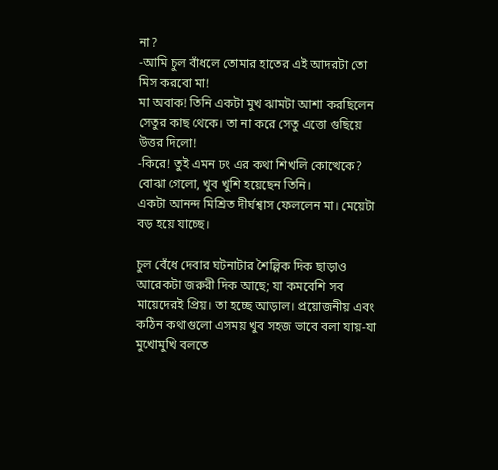না?
-আমি চুল বাঁধলে তোমার হাতের এই আদরটা তো মিস করবো মা!
মা অবাক! তিনি একটা মুখ ঝামটা আশা করছিলেন সেতুর কাছ থেকে। তা না করে সেতু এত্তো গুছিয়ে উত্তর দিলো!
-কিরে! তুই এমন ঢং এর কথা শিখলি কোত্থেকে?
বোঝা গেলো, খুব খুশি হয়েছেন তিনি।
একটা আনন্দ মিশ্রিত দীর্ঘশ্বাস ফেললেন মা। মেয়েটা বড় হয়ে যাচ্ছে।

চুল বেঁধে দেবার ঘটনাটার শৈল্পিক দিক ছাড়াও আরেকটা জরুরী দিক আছে; যা কমবেশি সব মায়েদেরই প্রিয়। তা হচ্ছে আড়াল। প্রয়োজনীয় এবং কঠিন কথাগুলো এসময় খুব সহজ ভাবে বলা যায়-যা মুখোমুখি বলতে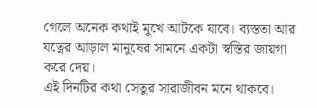গেলে অনেক কথাই মুখে আটকে যাবে। ব্যস্ততা আর যত্নের আড়াল মানুষের সামনে একটা স্বস্তির জায়গা করে দেয়।
এই দিনটির কথা সেতুর সারাজীবন মনে থাকবে।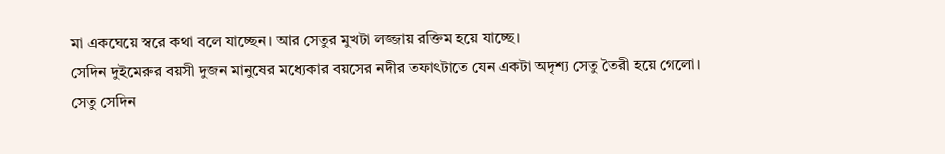মা একঘেয়ে স্বরে কথা বলে যাচ্ছেন। আর সেতুর মুখটা লজ্জায় রক্তিম হয়ে যাচ্ছে।
সেদিন দুইমেরুর বয়সী দুজন মানুষের মধ্যেকার বয়সের নদীর তফাৎটাতে যেন একটা অদৃশ্য সেতু তৈরী হয়ে গেলো।
সেতু সেদিন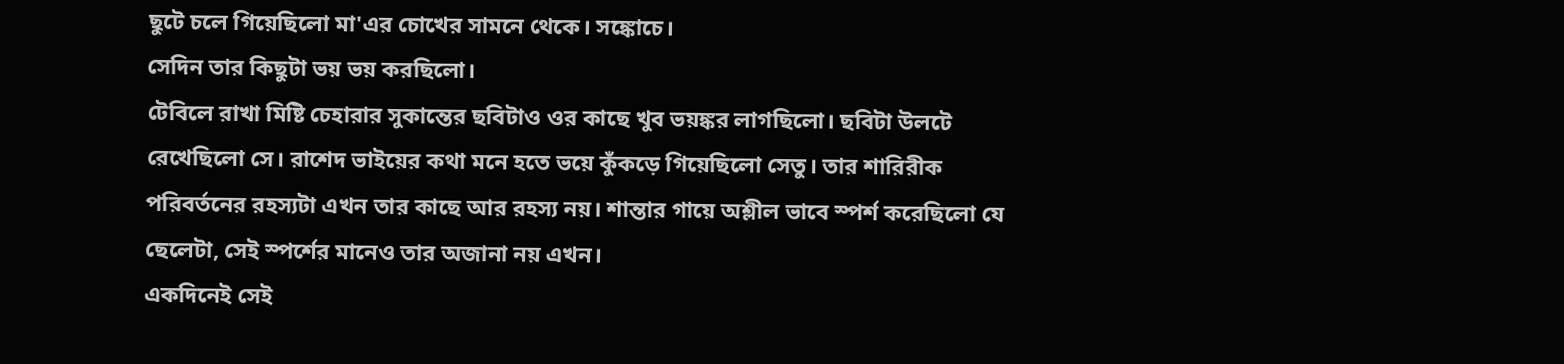ছুটে চলে গিয়েছিলো মা'এর চোখের সামনে থেকে। সঙ্কোচে।
সেদিন তার কিছুটা ভয় ভয় করছিলো।
টেবিলে রাখা মিষ্টি চেহারার সুকান্তের ছবিটাও ওর কাছে খুব ভয়ঙ্কর লাগছিলো। ছবিটা উলটে রেখেছিলো সে। রাশেদ ভাইয়ের কথা মনে হতে ভয়ে কুঁকড়ে গিয়েছিলো সেতু। তার শারিরীক পরিবর্তনের রহস্যটা এখন তার কাছে আর রহস্য নয়। শান্তার গায়ে অশ্লীল ভাবে স্পর্শ করেছিলো যে ছেলেটা, সেই স্পর্শের মানেও তার অজানা নয় এখন।
একদিনেই সেই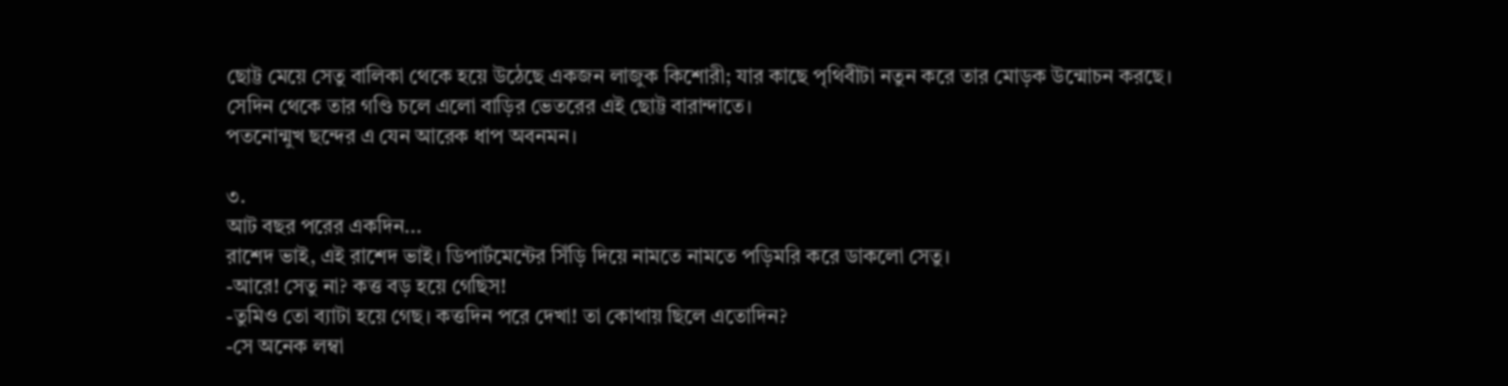ছোট্ট মেয়ে সেতু বালিকা থেকে হয়ে উঠেছে একজন লাজুক কিশোরী; যার কাছে পৃথিবীটা নতুন করে তার মোড়ক উন্মোচন করছে।
সেদিন থেকে তার গণ্ডি চলে এলো বাড়ির ভেতরের এই ছোট্ট বারান্দাতে।
পতনোন্মুখ ছন্দের এ যেন আরেক ধাপ অবনমন।

৩.
আট বছর পরের একদিন...
রাশেদ ভাই, এই রাশেদ ভাই। ডিপার্টমেন্টের সিঁড়ি দিয়ে নামতে নামতে পড়িমরি করে ডাকলো সেতু।
-আরে! সেতু না? কত্ত বড় হয়ে গেছিস!
-তুমিও তো ব্যাটা হয়ে গেছ। কত্তদিন পরে দেখা! তা কোথায় ছিলে এতোদিন?
-সে অনেক লম্বা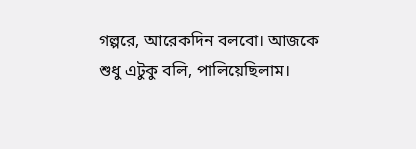গল্পরে, আরেকদিন বলবো। আজকে শুধু এটুকু বলি, পালিয়েছিলাম।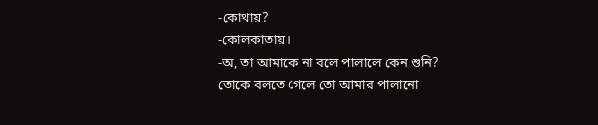-কোথায়?
-কোলকাতায়।
-অ, তা আমাকে না বলে পালালে কেন শুনি?
তোকে বলতে গেলে তো আমার পালানো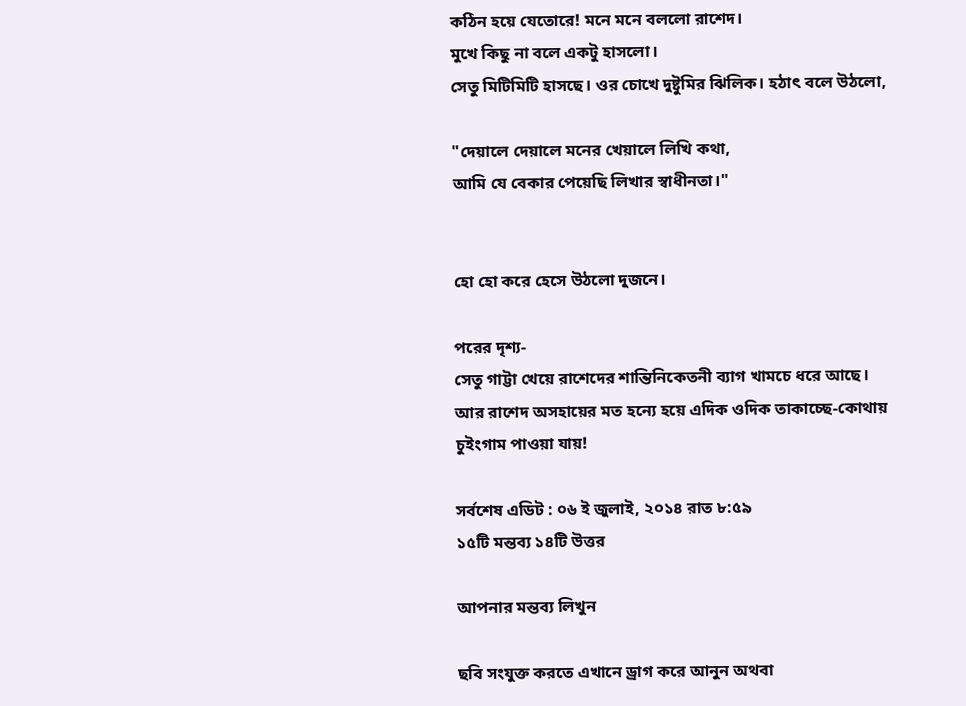কঠিন হয়ে যেতোরে! মনে মনে বললো রাশেদ।
মুখে কিছু না বলে একটু হাসলো।
সেতু মিটিমিটি হাসছে। ওর চোখে দুষ্টুমির ঝিলিক। হঠাৎ বলে উঠলো,

"দেয়ালে দেয়ালে মনের খেয়ালে লিখি কথা,
আমি যে বেকার পেয়েছি লিখার স্বাধীনতা।"


হো হো করে হেসে উঠলো দুজনে।

পরের দৃশ্য-
সেতু গাট্টা খেয়ে রাশেদের শান্তিনিকেতনী ব্যাগ খামচে ধরে আছে।
আর রাশেদ অসহায়ের মত হন্যে হয়ে এদিক ওদিক তাকাচ্ছে-কোথায় চুইংগাম পাওয়া যায়!

সর্বশেষ এডিট : ০৬ ই জুলাই, ২০১৪ রাত ৮:৫৯
১৫টি মন্তব্য ১৪টি উত্তর

আপনার মন্তব্য লিখুন

ছবি সংযুক্ত করতে এখানে ড্রাগ করে আনুন অথবা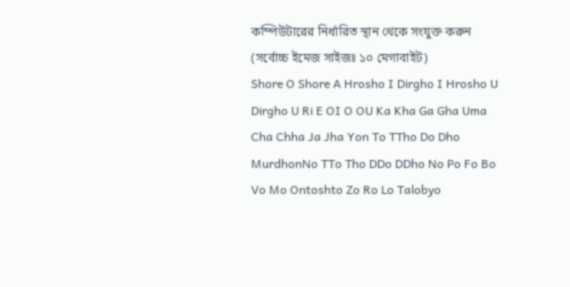কম্পিউটারের নির্ধারিত স্থান থেকে সংযুক্ত করুন (সর্বোচ্চ ইমেজ সাইজঃ ১০ মেগাবাইট)
Shore O Shore A Hrosho I Dirgho I Hrosho U Dirgho U Ri E OI O OU Ka Kha Ga Gha Uma Cha Chha Ja Jha Yon To TTho Do Dho MurdhonNo TTo Tho DDo DDho No Po Fo Bo Vo Mo Ontoshto Zo Ro Lo Talobyo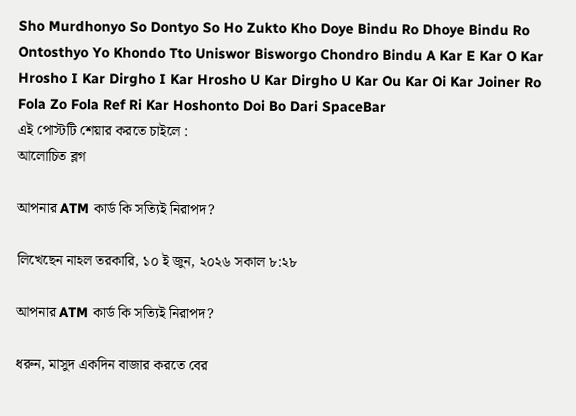Sho Murdhonyo So Dontyo So Ho Zukto Kho Doye Bindu Ro Dhoye Bindu Ro Ontosthyo Yo Khondo Tto Uniswor Bisworgo Chondro Bindu A Kar E Kar O Kar Hrosho I Kar Dirgho I Kar Hrosho U Kar Dirgho U Kar Ou Kar Oi Kar Joiner Ro Fola Zo Fola Ref Ri Kar Hoshonto Doi Bo Dari SpaceBar
এই পোস্টটি শেয়ার করতে চাইলে :
আলোচিত ব্লগ

আপনার ATM কার্ড কি সত্যিই নিরাপদ?

লিখেছেন নাহল তরকারি, ১০ ই জুন, ২০২৬ সকাল ৮:২৮

আপনার ATM কার্ড কি সত্যিই নিরাপদ?

ধরুন, মাসুদ একদিন বাজার করতে বের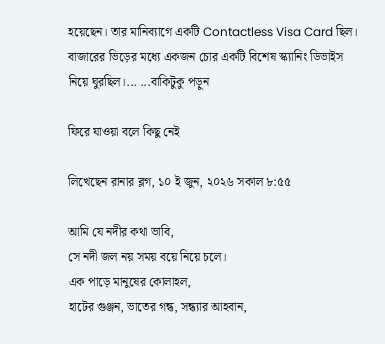হয়েছেন। তার মানিব্যাগে একটি Contactless Visa Card ছিল। বাজারের ভিড়ের মধ্যে একজন চোর একটি বিশেষ স্ক্যানিং ডিভাইস নিয়ে ঘুরছিল।... ...বাকিটুকু পড়ুন

ফিরে যাওয়া বলে কিছু নেই

লিখেছেন রানার ব্লগ, ১০ ই জুন, ২০২৬ সকাল ৮:৫৫

আমি যে নদীর কথা ভাবি,
সে নদী জল নয় সময় বয়ে নিয়ে চলে।
এক পাড়ে মানুষের কোলাহল,
হাটের গুঞ্জন, ভাতের গন্ধ, সন্ধ্যার আহবান,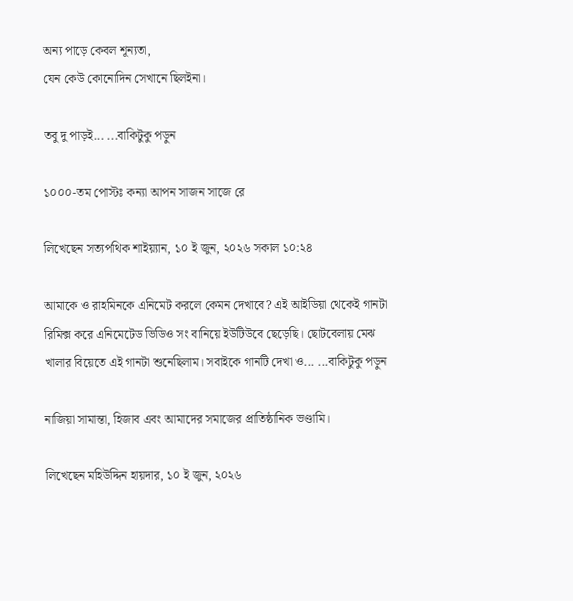অন্য পাড়ে কেবল শূন্যতা,
যেন কেউ কোনোদিন সেখানে ছিলইনা।

তবু দু পাড়ই... ...বাকিটুকু পড়ুন

১০০০-তম পোস্টঃ কন্যা আপন সাজন সাজে রে

লিখেছেন সত্যপথিক শাইয়্যান, ১০ ই জুন, ২০২৬ সকাল ১০:২৪

আমাকে ও রাহমিনকে এনিমেট করলে কেমন দেখাবে? এই আইডিয়া থেকেই গানটা রিমিক্স করে এনিমেটেড ভিডিও সং বানিয়ে ইউটিউবে ছেড়েছি। ছোটবেলায় মেঝ খালার বিয়েতে এই গানটা শুনেছিলাম। সবাইকে গানটি দেখা ও... ...বাকিটুকু পড়ুন

নাজিয়া সামান্তা, হিজাব এবং আমাদের সমাজের প্রাতিষ্ঠানিক ভণ্ডামি।

লিখেছেন মহিউদ্দিন হায়দার, ১০ ই জুন, ২০২৬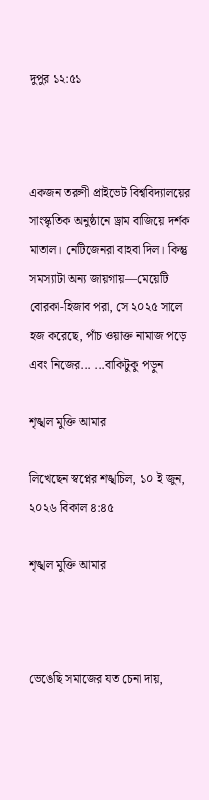দুপুর ১২:৫১



একজন তরুণী প্রাইভেট বিশ্ববিদ্যালয়ের সাংস্কৃতিক অনুষ্ঠানে ড্রাম বাজিয়ে দর্শক মাতাল। নেটিজেনরা বাহবা দিল। কিন্তু সমস্যাটা অন্য জায়গায়—মেয়েটি বোরকা-হিজাব পরা, সে ২০২৫ সালে হজ করেছে, পাঁচ ওয়াক্ত নামাজ পড়ে এবং নিজের... ...বাকিটুকু পড়ুন

শৃঙ্খল মুক্তি আমার

লিখেছেন স্বপ্নের শঙ্খচিল, ১০ ই জুন, ২০২৬ বিকাল ৪:৪৫

শৃঙ্খল মুক্তি আমার



ভেঙেছি সমাজের যত চেনা দায়,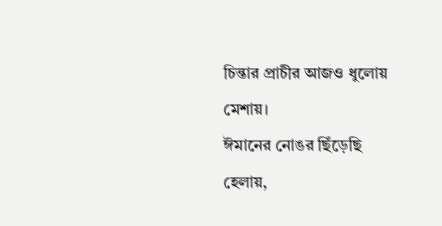চিন্তার প্রাচীর আজও ধুলোয় মেশায়।
ঈমানের নোঙর ছিঁড়েছি হেলায়,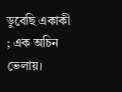ডুবেছি একাকী ; এক অচিন ভেলায়।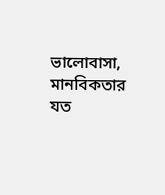ভালোবাসা, মানবিকতার যত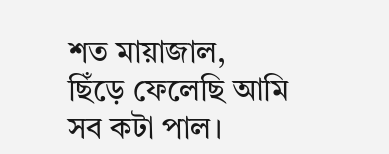শত মায়াজাল,
ছিঁড়ে ফেলেছি আমি সব কটা পাল।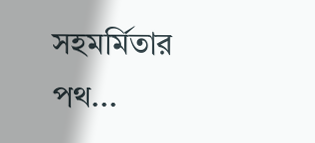সহমর্মিতার পথ...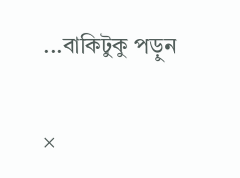...বাকিটুকু পড়ুন

×